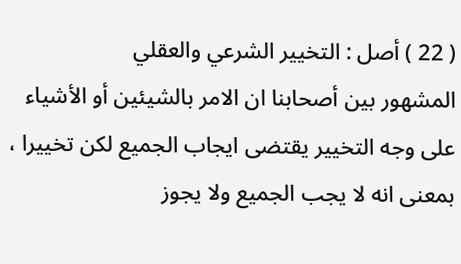( 22 ) أصل : التخيير الشرعي والعقلي
المشهور بين أصحابنا ان الامر بالشيئين أو الأشياء على وجه التخيير يقتضى ايجاب الجميع لكن تخييرا ، بمعنى انه لا يجب الجميع ولا يجوز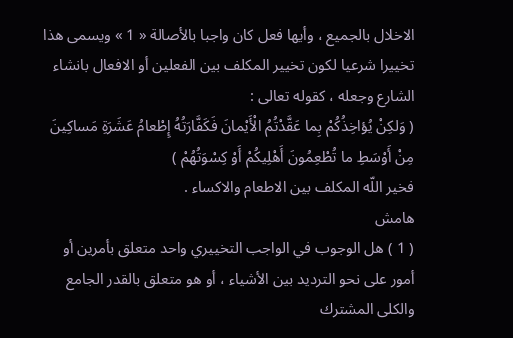الاخلال بالجميع ، وأيها فعل كان واجبا بالأصالة « 1 » ويسمى هذا تخييرا شرعيا لكون تخيير المكلف بين الفعلين أو الافعال بانشاء الشارع وجعله ، كقوله تعالى :
( وَلكِنْ يُؤاخِذُكُمْ بِما عَقَّدْتُمُ الْأَيْمانَ فَكَفَّارَتُهُ إِطْعامُ عَشَرَةِ مَساكِينَ مِنْ أَوْسَطِ ما تُطْعِمُونَ أَهْلِيكُمْ أَوْ كِسْوَتُهُمْ )
فخير اللّه المكلف بين الاطعام والاكساء .
هامش
( 1 ) هل الوجوب في الواجب التخييري واحد متعلق بأمرين أو أمور على نحو الترديد بين الأشياء ، أو هو متعلق بالقدر الجامع والكلى المشترك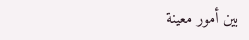بين أمور معينة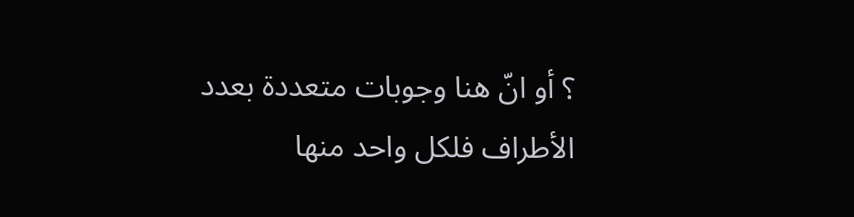؟ أو انّ هنا وجوبات متعددة بعدد الأطراف فلكل واحد منها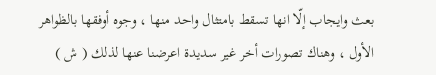بعث وايجاب إلّا انها تسقط بامتثال واحد منها ، وجوه أوفقها بالظواهر الأول ، وهناك تصورات أخر غير سديدة اعرضنا عنها لذلك ( ش )